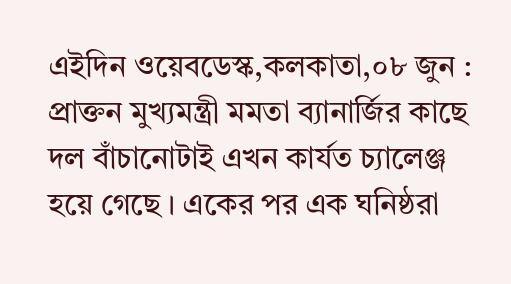এইদিন ওয়েবডেস্ক,কলকাতা,০৮ জুন : প্রাক্তন মুখ্যমন্ত্রী মমতা ব্যানার্জির কাছে দল বাঁচানোটাই এখন কার্যত চ্যালেঞ্জ হয়ে গেছে । একের পর এক ঘনিষ্ঠরা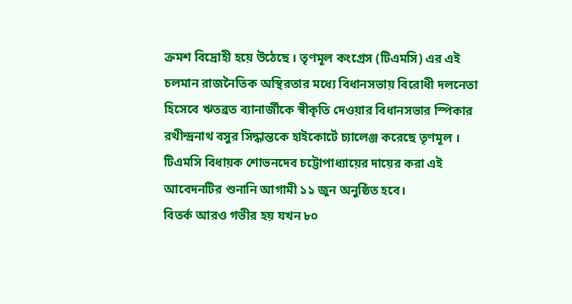ক্রমশ বিদ্রোহী হয়ে উঠেছে । তৃণমূল কংগ্রেস (টিএমসি) এর এই চলমান রাজনৈতিক অস্থিরতার মধ্যে বিধানসভায় বিরোধী দলনেতা হিসেবে ঋতব্রত ব্যানার্জীকে স্বীকৃতি দেওয়ার বিধানসভার স্পিকার রথীন্দ্রনাথ বসুর সিদ্ধান্তকে হাইকোর্টে চ্যালেঞ্জ করেছে তৃণমূল । টিএমসি বিধায়ক শোভনদেব চট্টোপাধ্যায়ের দায়ের করা এই আবেদনটির শুনানি আগামী ১১ জুন অনুষ্ঠিত হবে।
বিতর্ক আরও গভীর হয় যখন ৮০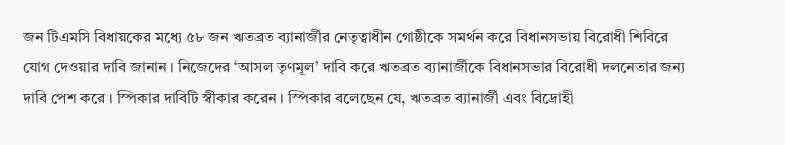জন টিএমসি বিধায়কের মধ্যে ৫৮ জন ঋতব্রত ব্যানার্জীর নেতৃত্বাধীন গোষ্ঠীকে সমর্থন করে বিধানসভায় বিরোধী শিবিরে যোগ দেওয়ার দাবি জানান । নিজেদের ‘আসল তৃণমূল’ দাবি করে ঋতব্রত ব্যানার্জীকে বিধানসভার বিরোধী দলনেতার জন্য দাবি পেশ করে । স্পিকার দাবিটি স্বীকার করেন । স্পিকার বলেছেন যে, ঋতব্রত ব্যানার্জী এবং বিদ্রোহী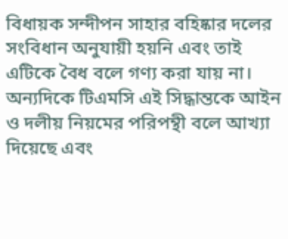বিধায়ক সন্দীপন সাহার বহিষ্কার দলের সংবিধান অনুযায়ী হয়নি এবং তাই এটিকে বৈধ বলে গণ্য করা যায় না।
অন্যদিকে টিএমসি এই সিদ্ধান্তকে আইন ও দলীয় নিয়মের পরিপন্থী বলে আখ্যা দিয়েছে এবং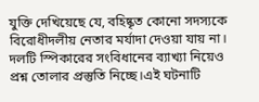যুক্তি দেখিয়েছে যে, বহিষ্কৃত কোনো সদস্যকে বিরোধীদলীয় নেতার মর্যাদা দেওয়া যায় না। দলটি স্পিকারের সংবিধানের ব্যাখ্যা নিয়েও প্রশ্ন তোলার প্রস্তুতি নিচ্ছে।এই ঘটনাটি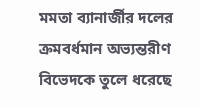মমতা ব্যানার্জীর দলের ক্রমবর্ধমান অভ্যন্তরীণ বিভেদকে তুলে ধরেছে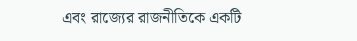এবং রাজ্যের রাজনীতিকে একটি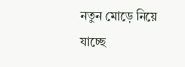নতুন মোড়ে নিয়ে যাচ্ছে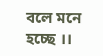বলে মনে হচ্ছে ।।